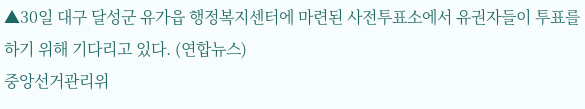▲30일 대구 달성군 유가읍 행정복지센터에 마련된 사전투표소에서 유권자들이 투표를 하기 위해 기다리고 있다. (연합뉴스)
중앙선거관리위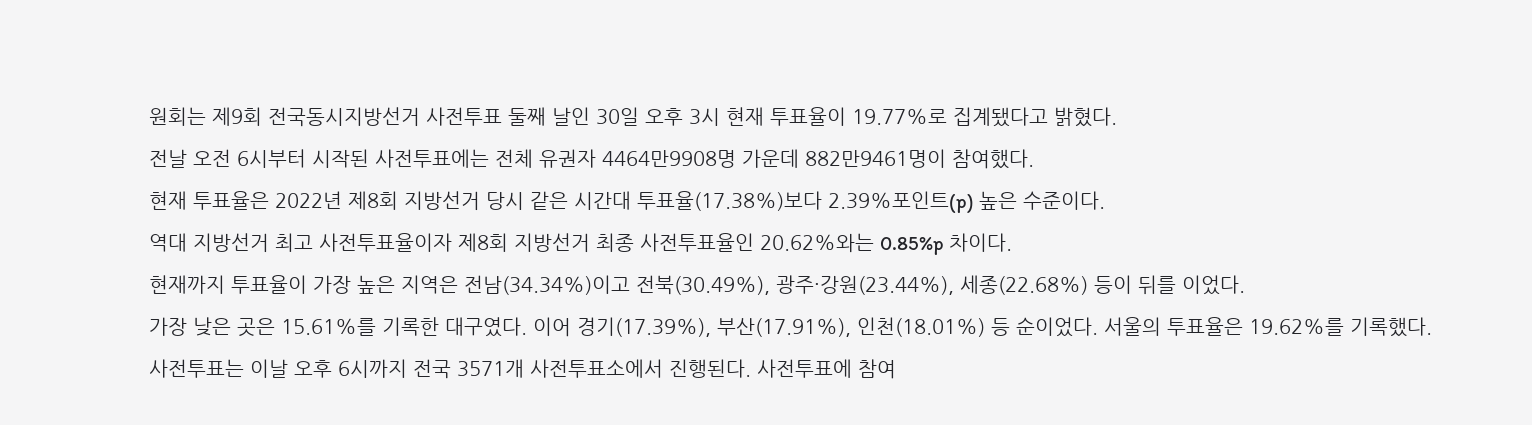원회는 제9회 전국동시지방선거 사전투표 둘째 날인 30일 오후 3시 현재 투표율이 19.77%로 집계됐다고 밝혔다.
전날 오전 6시부터 시작된 사전투표에는 전체 유권자 4464만9908명 가운데 882만9461명이 참여했다.
현재 투표율은 2022년 제8회 지방선거 당시 같은 시간대 투표율(17.38%)보다 2.39%포인트(p) 높은 수준이다.
역대 지방선거 최고 사전투표율이자 제8회 지방선거 최종 사전투표율인 20.62%와는 0.85%p 차이다.
현재까지 투표율이 가장 높은 지역은 전남(34.34%)이고 전북(30.49%), 광주·강원(23.44%), 세종(22.68%) 등이 뒤를 이었다.
가장 낮은 곳은 15.61%를 기록한 대구였다. 이어 경기(17.39%), 부산(17.91%), 인천(18.01%) 등 순이었다. 서울의 투표율은 19.62%를 기록했다.
사전투표는 이날 오후 6시까지 전국 3571개 사전투표소에서 진행된다. 사전투표에 참여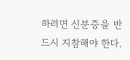하려면 신분증을 반드시 지참해야 한다.